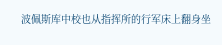波佩斯库中校也从指挥所的行军床上翻身坐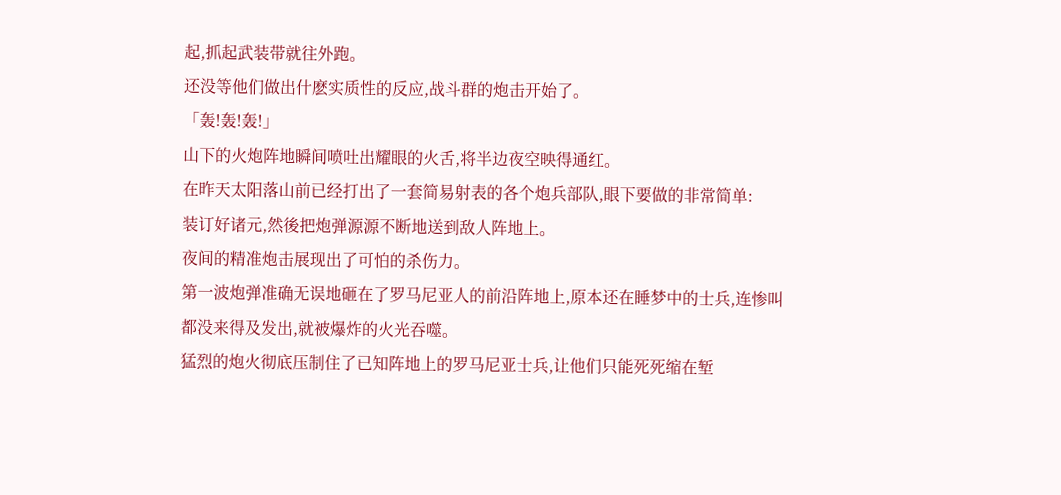起,抓起武装带就往外跑。
还没等他们做出什麽实质性的反应,战斗群的炮击开始了。
「轰!轰!轰!」
山下的火炮阵地瞬间喷吐出耀眼的火舌,将半边夜空映得通红。
在昨天太阳落山前已经打出了一套简易射表的各个炮兵部队,眼下要做的非常简单:
装订好诸元,然後把炮弹源源不断地送到敌人阵地上。
夜间的精准炮击展现出了可怕的杀伤力。
第一波炮弹准确无误地砸在了罗马尼亚人的前沿阵地上,原本还在睡梦中的士兵,连惨叫都没来得及发出,就被爆炸的火光吞噬。
猛烈的炮火彻底压制住了已知阵地上的罗马尼亚士兵,让他们只能死死缩在堑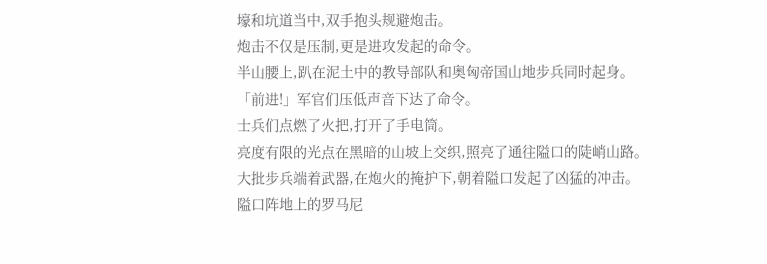壕和坑道当中,双手抱头规避炮击。
炮击不仅是压制,更是进攻发起的命令。
半山腰上,趴在泥土中的教导部队和奥匈帝国山地步兵同时起身。
「前进!」军官们压低声音下达了命令。
士兵们点燃了火把,打开了手电筒。
亮度有限的光点在黑暗的山坡上交织,照亮了通往隘口的陡峭山路。
大批步兵端着武器,在炮火的掩护下,朝着隘口发起了凶猛的冲击。
隘口阵地上的罗马尼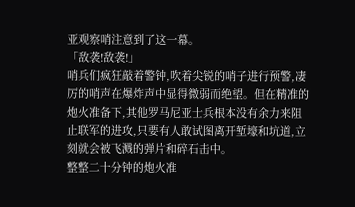亚观察哨注意到了这一幕。
「敌袭!敌袭!」
哨兵们疯狂敲着警钟,吹着尖锐的哨子进行预警,凄厉的哨声在爆炸声中显得微弱而绝望。但在精准的炮火准备下,其他罗马尼亚士兵根本没有余力来阻止联军的进攻,只要有人敢试图离开堑壕和坑道,立刻就会被飞溅的弹片和碎石击中。
整整二十分钟的炮火准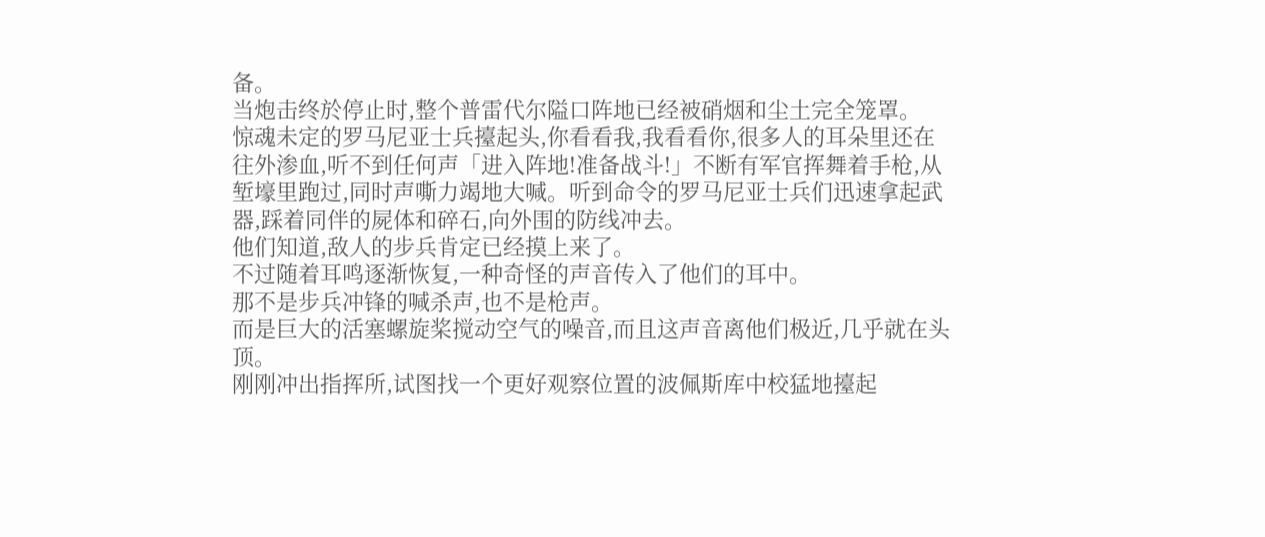备。
当炮击终於停止时,整个普雷代尔隘口阵地已经被硝烟和尘土完全笼罩。
惊魂未定的罗马尼亚士兵擡起头,你看看我,我看看你,很多人的耳朵里还在往外渗血,听不到任何声「进入阵地!准备战斗!」不断有军官挥舞着手枪,从堑壕里跑过,同时声嘶力竭地大喊。听到命令的罗马尼亚士兵们迅速拿起武器,踩着同伴的屍体和碎石,向外围的防线冲去。
他们知道,敌人的步兵肯定已经摸上来了。
不过随着耳鸣逐渐恢复,一种奇怪的声音传入了他们的耳中。
那不是步兵冲锋的喊杀声,也不是枪声。
而是巨大的活塞螺旋桨搅动空气的噪音,而且这声音离他们极近,几乎就在头顶。
刚刚冲出指挥所,试图找一个更好观察位置的波佩斯库中校猛地擡起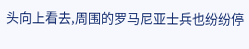头向上看去,周围的罗马尼亚士兵也纷纷停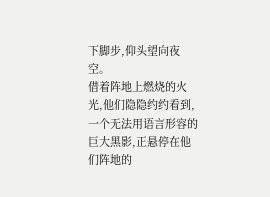下脚步,仰头望向夜空。
借着阵地上燃烧的火光,他们隐隐约约看到,一个无法用语言形容的巨大黑影,正悬停在他们阵地的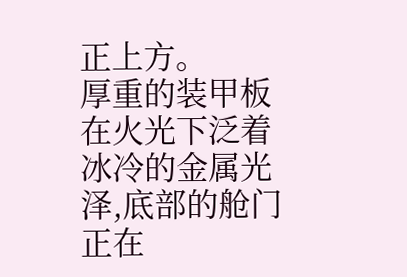正上方。
厚重的装甲板在火光下泛着冰冷的金属光泽,底部的舱门正在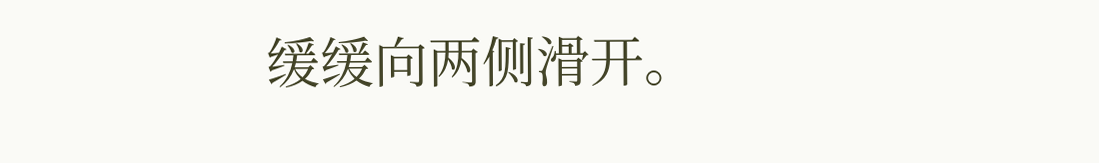缓缓向两侧滑开。